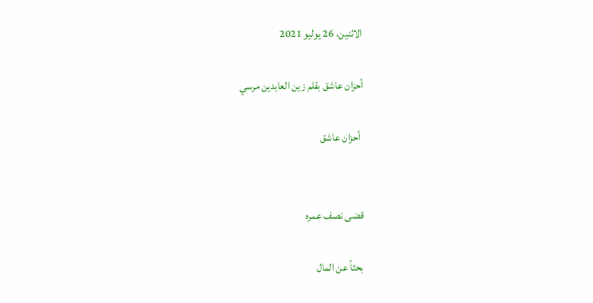الاثنين، 26 يوليو 2021

أحزان عاشق بقلم زين العابدين مرسي

 أحزان عاشق


قضى نصف عمره

بحثاً عن المال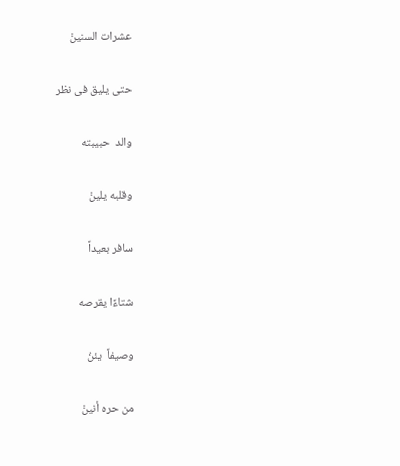عشرات السنينْ

حتى يليق فى نظر

والد  حبيبته

وقلبه يلينْ

سافر بعيداً

شتاءًا يقرصه

وصيفاً  يئنُ

من حره أنينْ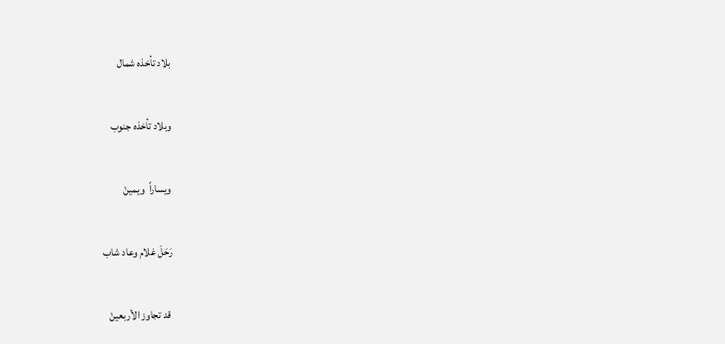بلاد تأخذه شمال

وبلاد تأخذه جنوب

ويساراً  ويمينْ

رَحَلَ غلام وعاد شاب

 قد تجاوز الأربعينْ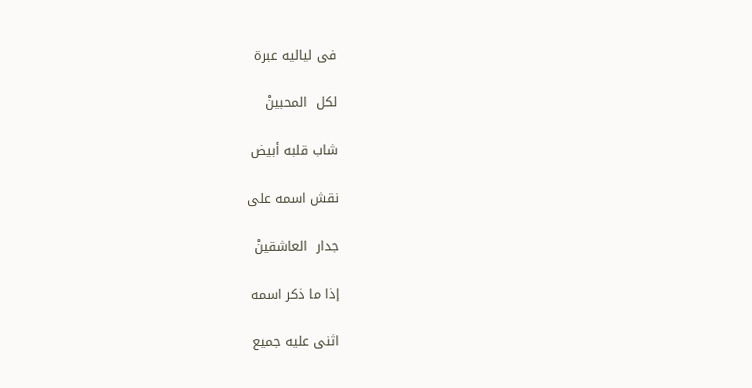فى لياليه عبرة

لكل  المحبينْ

شاب قلبه أبيض

نقش اسمه على

جدار  العاشقينْ

إذا ما ذكر اسمه

اثنى عليه جميع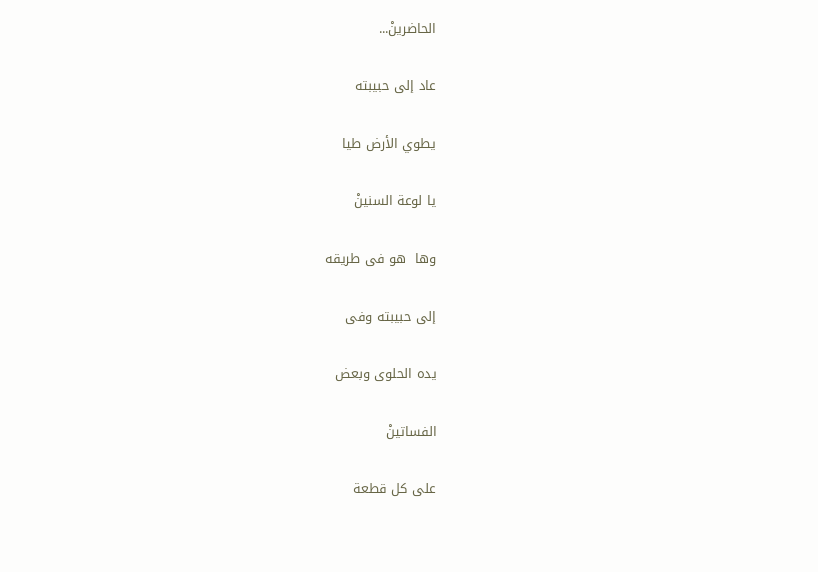الحاضرينْ...

عاد إلى حبيبته

يطوي الأرض طيا

يا لوعة السنينْ

وها  هو فى طريقه

إلى حبيبته وفى

يده الحلوى وبعض

الفساتينْ

على كل قطعة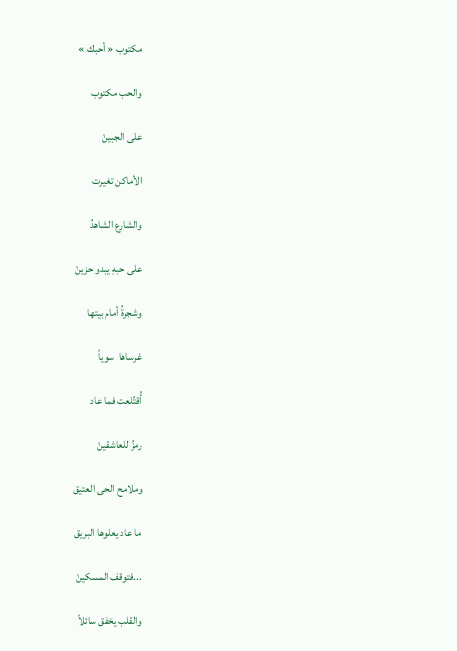مكتوب « أحبك »

والحب مكتوب

على الجبينْ

الأماكن تغيرت

والشارع الشاهدُ

على حبهِ يبدو حزينْ

وشجرةُ أمام بيتها

غرساها  سوياً

أُقتُلعت فما عاد

رمزُ للعاشقينْ

وملامح الحى العتيق

ما عاد يعلوها البريق

...فتوقف المسكينْ

والقلب يخفق سائلاً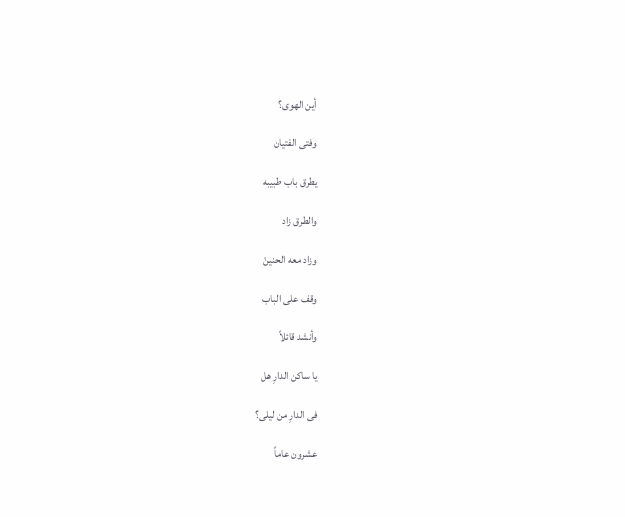أين الهوى؟

وفتى الفتيان

يطرق باب طبيبه

والطرق زاد

وزاد معه الحنينْ

وقف على الباب

وأنشد قائلاً

يا ساكن الدارِ هل

فى الدارِ من ليلى؟

عشرون عاماً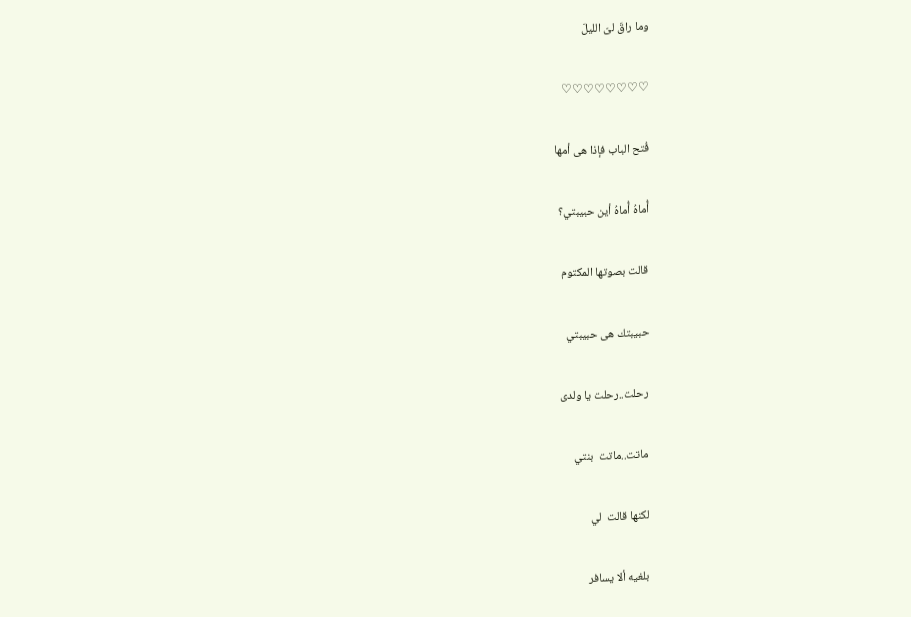وما راقَ لىّ الليلَ

♡♡♡♡♡♡♡♡

فُتح الباب فإذا هى أمها

أُماهُ أُماهُ أين حبيبتي؟

قالت بصوتها المكتوم

حبيبتك هى حبيبتي

رحلت..رحلت يا ولدى

ماتت..ماتت  بنتي

لكنها قالت  لي

بلغيه ألا يسافر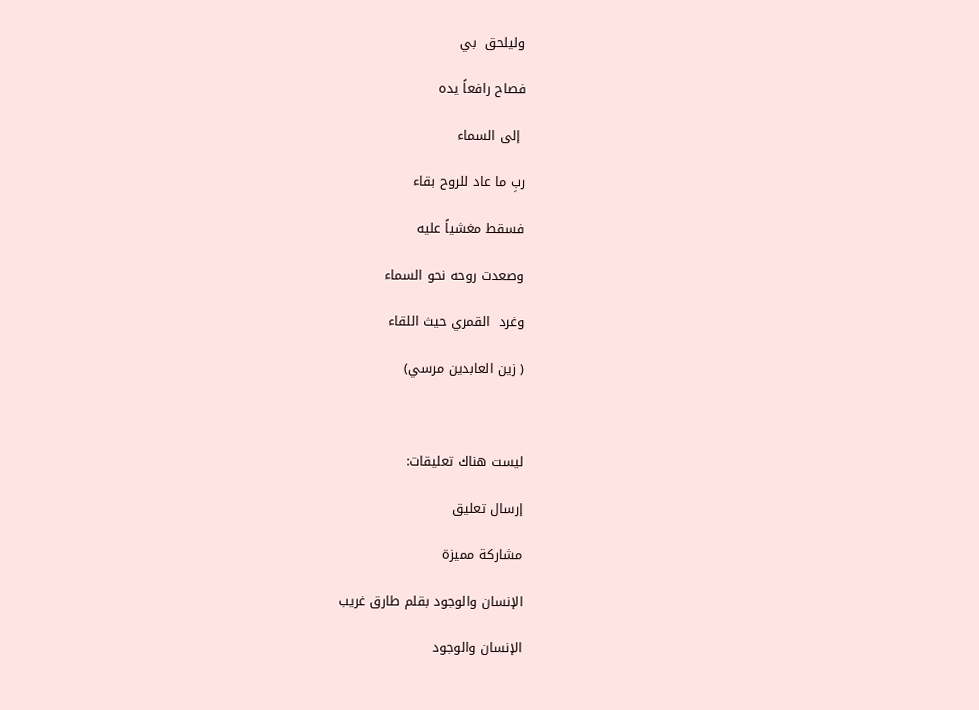وليلحق  بي

فصاح رافعاً يده

 إلى السماء

ربِ ما عاد للروح بقاء

فسقط مغشياً عليه

وصعدت روحه نحو السماء

وغرد  القمري حيث اللقاء

( زين العابدين مرسي)



ليست هناك تعليقات:

إرسال تعليق

مشاركة مميزة

الإنسان والوجود بقلم طارق غريب

الإنسان والوجود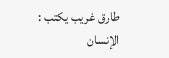طارق غريب يكتب : الإنسان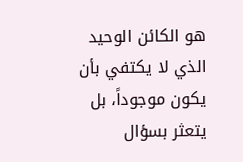هو الكائن الوحيد الذي لا يكتفي بأن يكون موجوداً، بل يتعثر بسؤال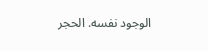الوجود نفسه. الحجر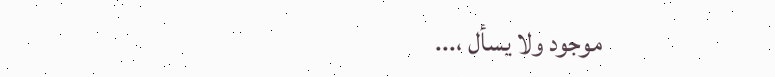موجود ولا يسأل ،...